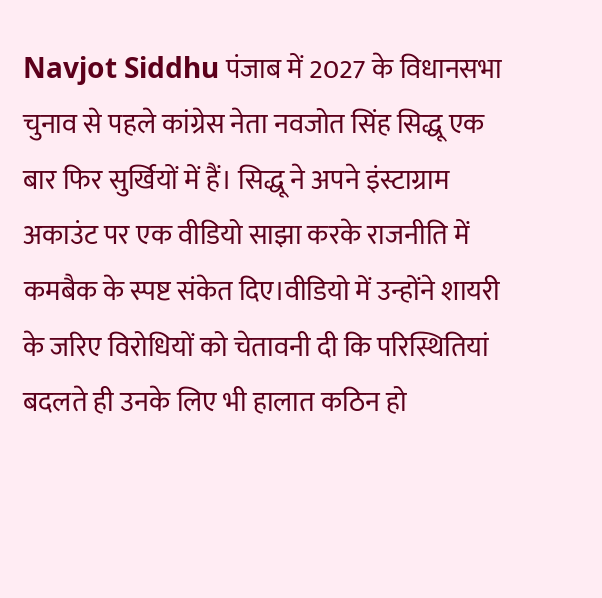Navjot Siddhu पंजाब में 2027 के विधानसभा चुनाव से पहले कांग्रेस नेता नवजोत सिंह सिद्धू एक बार फिर सुर्खियों में हैं। सिद्धू ने अपने इंस्टाग्राम अकाउंट पर एक वीडियो साझा करके राजनीति में कमबैक के स्पष्ट संकेत दिए।वीडियो में उन्होंने शायरी के जरिए विरोधियों को चेतावनी दी कि परिस्थितियां बदलते ही उनके लिए भी हालात कठिन हो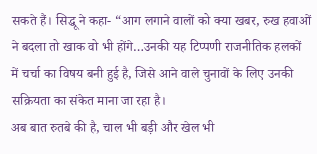सकते हैं। सिद्धू ने कहा- “आग लगाने वालों को क्या खबर, रुख हवाओं ने बदला तो खाक वो भी होंगे…उनकी यह टिप्पणी राजनीतिक हलकों में चर्चा का विषय बनी हुई है, जिसे आने वाले चुनावों के लिए उनकी सक्रियता का संकेत माना जा रहा है।
अब बात रुतबे की है, चाल भी बड़ी और खेल भी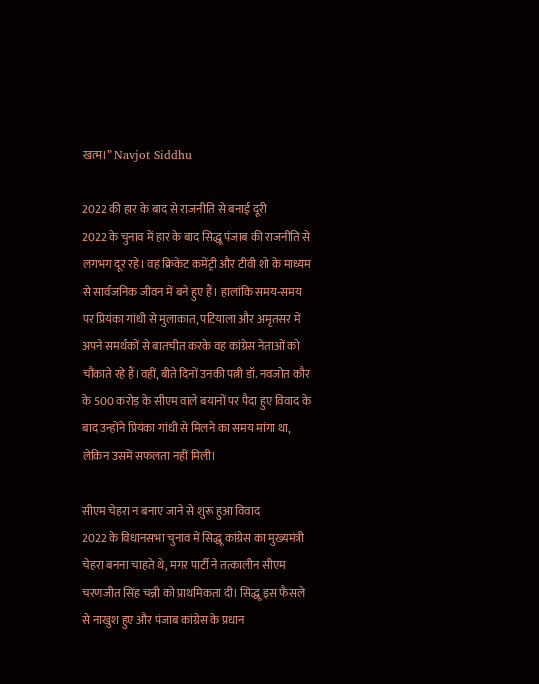खत्म।” Navjot Siddhu

2022 की हार के बाद से राजनीति से बनाई दूरी
2022 के चुनाव में हार के बाद सिद्धू पंजाब की राजनीति से लगभग दूर रहे। वह क्रिकेट कमेंट्री और टीवी शो के माध्यम से सार्वजनिक जीवन में बने हुए हैं। हालांकि समय-समय पर प्रियंका गांधी से मुलाकात, पटियाला और अमृतसर में अपने समर्थकों से बातचीत करके वह कांग्रेस नेताओं को चौंकाते रहे हैं।वहीं, बीते दिनों उनकी पत्नी डॉ. नवजोत कौर के 500 करोड़ के सीएम वाले बयानों पर पैदा हुए विवाद के बाद उन्होंने प्रियंका गांधी से मिलने का समय मांगा था, लेकिन उसमें सफलता नहीं मिली।

सीएम चेहरा न बनाए जाने से शुरू हुआ विवाद
2022 के विधानसभा चुनाव में सिद्धू कांग्रेस का मुख्यमंत्री चेहरा बनना चाहते थे, मगर पार्टी ने तत्कालीन सीएम चरणजीत सिंह चन्नी को प्राथमिकता दी। सिद्धू इस फैसले से नाखुश हुए और पंजाब कांग्रेस के प्रधान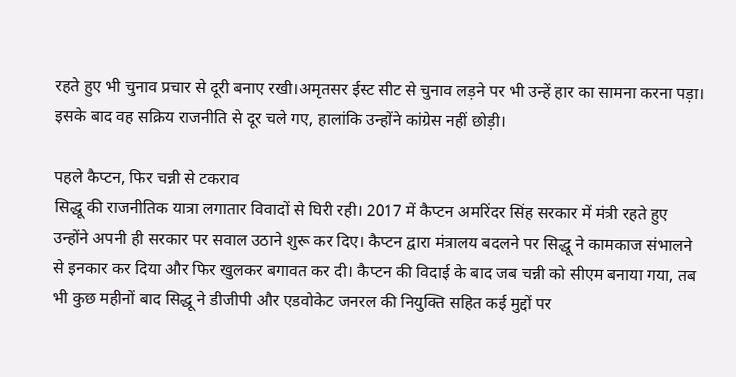रहते हुए भी चुनाव प्रचार से दूरी बनाए रखी।अमृतसर ईस्ट सीट से चुनाव लड़ने पर भी उन्हें हार का सामना करना पड़ा। इसके बाद वह सक्रिय राजनीति से दूर चले गए, हालांकि उन्होंने कांग्रेस नहीं छोड़ी।

पहले कैप्टन, फिर चन्नी से टकराव
सिद्धू की राजनीतिक यात्रा लगातार विवादों से घिरी रही। 2017 में कैप्टन अमरिंदर सिंह सरकार में मंत्री रहते हुए उन्होंने अपनी ही सरकार पर सवाल उठाने शुरू कर दिए। कैप्टन द्वारा मंत्रालय बदलने पर सिद्धू ने कामकाज संभालने से इनकार कर दिया और फिर खुलकर बगावत कर दी। कैप्टन की विदाई के बाद जब चन्नी को सीएम बनाया गया, तब भी कुछ महीनों बाद सिद्धू ने डीजीपी और एडवोकेट जनरल की नियुक्ति सहित कई मुद्दों पर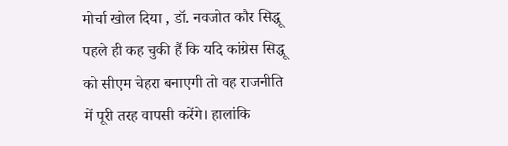मोर्चा खोल दिया , डॉ. नवजोत कौर सिद्धू पहले ही कह चुकी हैं कि यदि कांग्रेस सिद्धू को सीएम चेहरा बनाएगी तो वह राजनीति में पूरी तरह वापसी करेंगे। हालांकि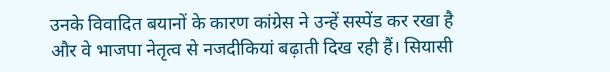उनके विवादित बयानों के कारण कांग्रेस ने उन्हें सस्पेंड कर रखा है और वे भाजपा नेतृत्व से नजदीकियां बढ़ाती दिख रही हैं। सियासी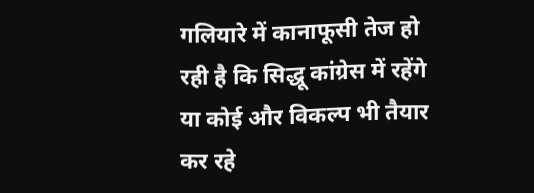गलियारे में कानाफूसी तेज हो रही है कि सिद्धू कांग्रेस में रहेंगे या कोई और विकल्प भी तैयार कर रहे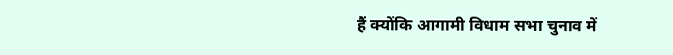हैं क्योंकि आगामी विधाम सभा चुनाव में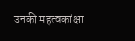उनकी महत्वकांक्षा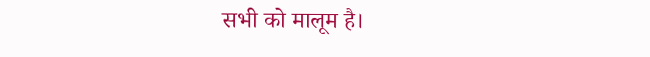सभी को मालूम है।